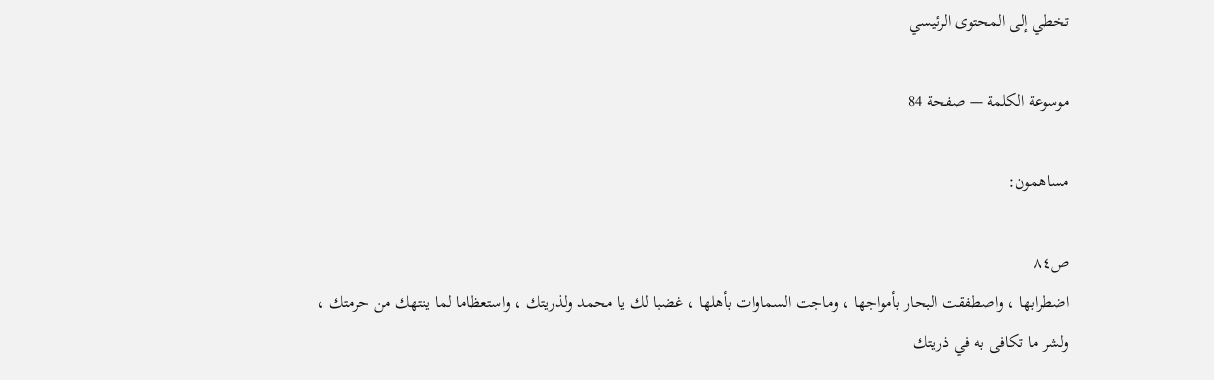تخطي إلى المحتوى الرئيسي

موسوعة الكلمة — صفحة 84

مساهمون:

ص٨٤
اضطرابها ، واصطفقت البحار بأمواجها ، وماجت السماوات بأهلها ، غضبا لك يا محمد ولذريتك ، واستعظاما لما ينتهك من حرمتك ، ولشر ما تكافى به في ذريتك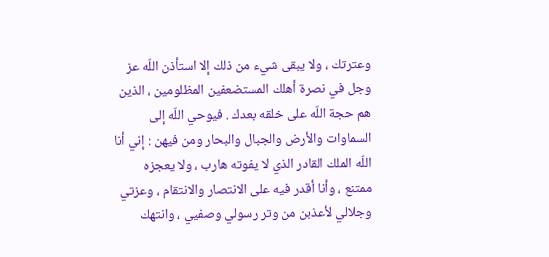وعترتك ، ولا يبقى شيء من ذلك إلا استأذن اللّه عز وجل في نصرة أهلك المستضعفين المظلومين ، الذين هم حجة اللّه على خلقه بعدك . فيوحي اللّه إلى السماوات والأرض والجبال والبحار ومن فيهن : إني أنا اللّه الملك القادر الذي لا يفوته هارب ، ولا يعجزه ممتنع ، وأنا أقدر فيه على الانتصار والانتقام ، وعزتي وجلالي لأعذبن من وتر رسولي وصفيي ، وانتهك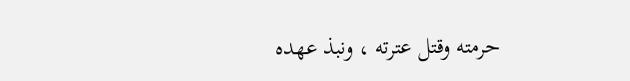حرمته وقتل عترته ، ونبذ عهده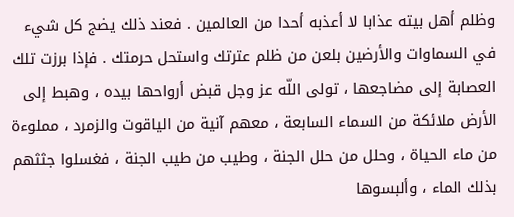وظلم أهل بيته عذابا لا أعذبه أحدا من العالمين . فعند ذلك يضج كل شيء في السماوات والأرضين بلعن من ظلم عترتك واستحل حرمتك . فإذا برزت تلك العصابة إلى مضاجعها ، تولى اللّه عز وجل قبض أرواحها بيده ، وهبط إلى الأرض ملائكة من السماء السابعة ، معهم آنية من الياقوت والزمرد ، مملوءة من ماء الحياة ، وحلل من حلل الجنة ، وطيب من طيب الجنة ، فغسلوا جثثهم بذلك الماء ، وألبسوها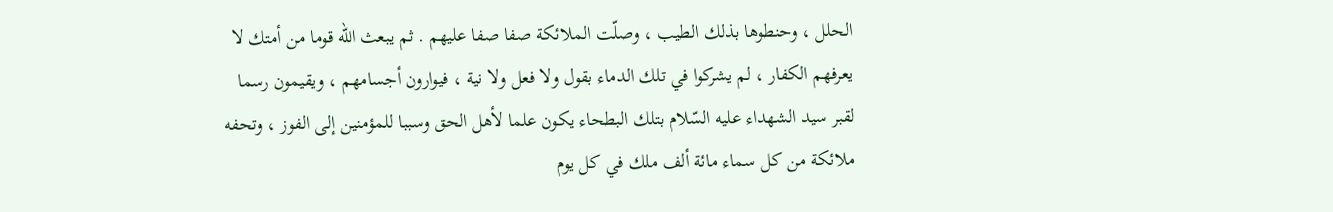الحلل ، وحنطوها بذلك الطيب ، وصلّت الملائكة صفا صفا عليهم . ثم يبعث اللّه قوما من أمتك لا يعرفهم الكفار ، لم يشركوا في تلك الدماء بقول ولا فعل ولا نية ، فيوارون أجسامهم ، ويقيمون رسما لقبر سيد الشهداء عليه السّلام بتلك البطحاء يكون علما لأهل الحق وسببا للمؤمنين إلى الفوز ، وتحفه ملائكة من كل سماء مائة ألف ملك في كل يوم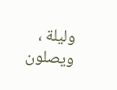وليلة ، ويصلون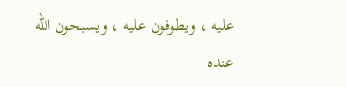عليه ، ويطوفون عليه ، ويسبحون اللّه عنده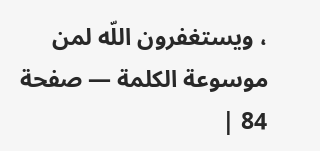، ويستغفرون اللّه لمن
موسوعة الكلمة — صفحة 84 |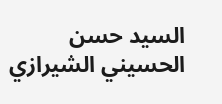السيد حسن الحسيني الشيرازي